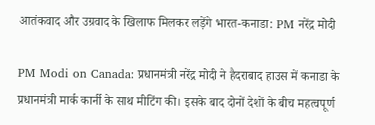आतंकवाद और उग्रवाद के खिलाफ मिलकर लड़ेंगे भारत-कनाडा: PM नरेंद्र मोदी

PM Modi on Canada: प्रधानमंत्री नरेंद्र मोदी ने हैदराबाद हाउस में कनाडा के प्रधानमंत्री मार्क कार्नी के साथ मीटिंग की। इसके बाद दोनों देशों के बीच महत्वपूर्ण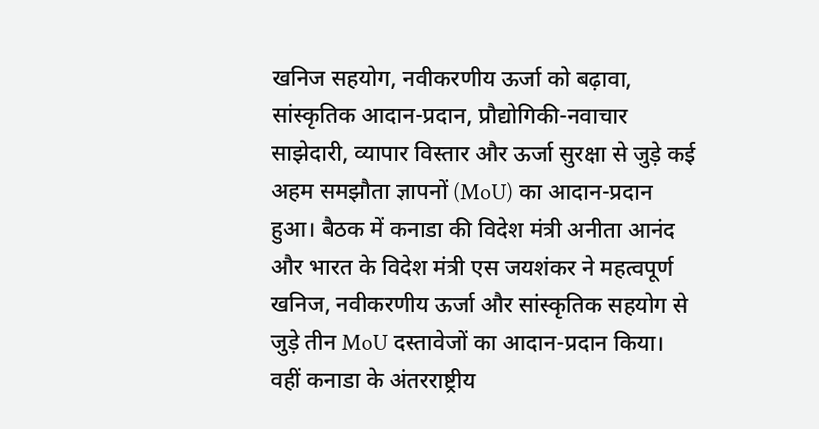खनिज सहयोग, नवीकरणीय ऊर्जा को बढ़ावा, सांस्कृतिक आदान-प्रदान, प्रौद्योगिकी-नवाचार साझेदारी, व्यापार विस्तार और ऊर्जा सुरक्षा से जुड़े कई अहम समझौता ज्ञापनों (MoU) का आदान-प्रदान हुआ। बैठक में कनाडा की विदेश मंत्री अनीता आनंद और भारत के विदेश मंत्री एस जयशंकर ने महत्वपूर्ण खनिज, नवीकरणीय ऊर्जा और सांस्कृतिक सहयोग से जुड़े तीन MoU दस्तावेजों का आदान-प्रदान किया। वहीं कनाडा के अंतरराष्ट्रीय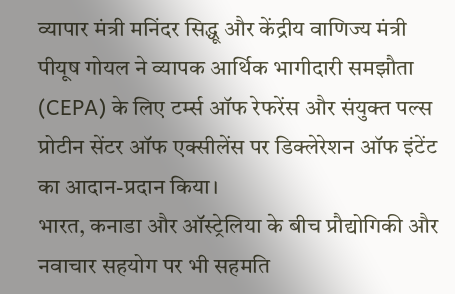व्यापार मंत्री मनिंदर सिद्धू और केंद्रीय वाणिज्य मंत्री पीयूष गोयल ने व्यापक आर्थिक भागीदारी समझौता (CEPA) के लिए टर्म्स ऑफ रेफरेंस और संयुक्त पल्स प्रोटीन सेंटर ऑफ एक्सीलेंस पर डिक्लेरेशन ऑफ इंटेंट का आदान-प्रदान किया।
भारत, कनाडा और ऑस्ट्रेलिया के बीच प्रौद्योगिकी और नवाचार सहयोग पर भी सहमति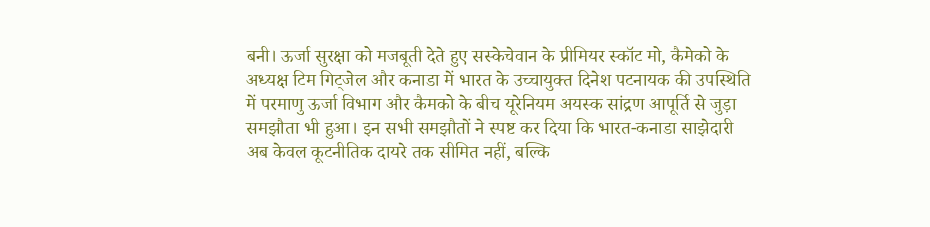बनी। ऊर्जा सुरक्षा को मजबूती देते हुए सस्केचेवान के प्रीमियर स्कॉट मो, कैमेको के अध्यक्ष टिम गिट्जेल और कनाडा में भारत के उच्चायुक्त दिनेश पटनायक की उपस्थिति में परमाणु ऊर्जा विभाग और कैमको के बीच यूरेनियम अयस्क सांद्रण आपूर्ति से जुड़ा समझौता भी हुआ। इन सभी समझौतों ने स्पष्ट कर दिया कि भारत-कनाडा साझेदारी अब केवल कूटनीतिक दायरे तक सीमित नहीं, बल्कि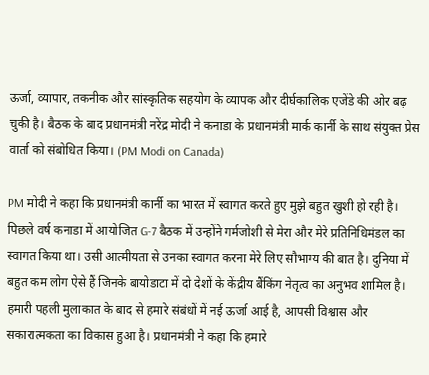ऊर्जा, व्यापार, तकनीक और सांस्कृतिक सहयोग के व्यापक और दीर्घकालिक एजेंडे की ओर बढ़ चुकी है। बैठक के बाद प्रधानमंत्री नरेंद्र मोदी ने कनाडा के प्रधानमंत्री मार्क कार्नी के साथ संयुक्त प्रेस वार्ता को संबोधित किया। (PM Modi on Canada)

PM मोदी ने कहा कि प्रधानमंत्री कार्नी का भारत में स्वागत करते हुए मुझे बहुत खुशी हो रही है। पिछले वर्ष कनाडा में आयोजित G-7 बैठक में उन्होंने गर्मजोशी से मेरा और मेरे प्रतिनिधिमंडल का स्वागत किया था। उसी आत्मीयता से उनका स्वागत करना मेरे लिए सौभाग्य की बात है। दुनिया में बहुत कम लोग ऐसे हैं जिनके बायोडाटा में दो देशों के केंद्रीय बैंकिंग नेतृत्व का अनुभव शामिल है। हमारी पहली मुलाकात के बाद से हमारे संबंधों में नई ऊर्जा आई है, आपसी विश्वास और सकारात्मकता का विकास हुआ है। प्रधानमंत्री ने कहा कि हमारे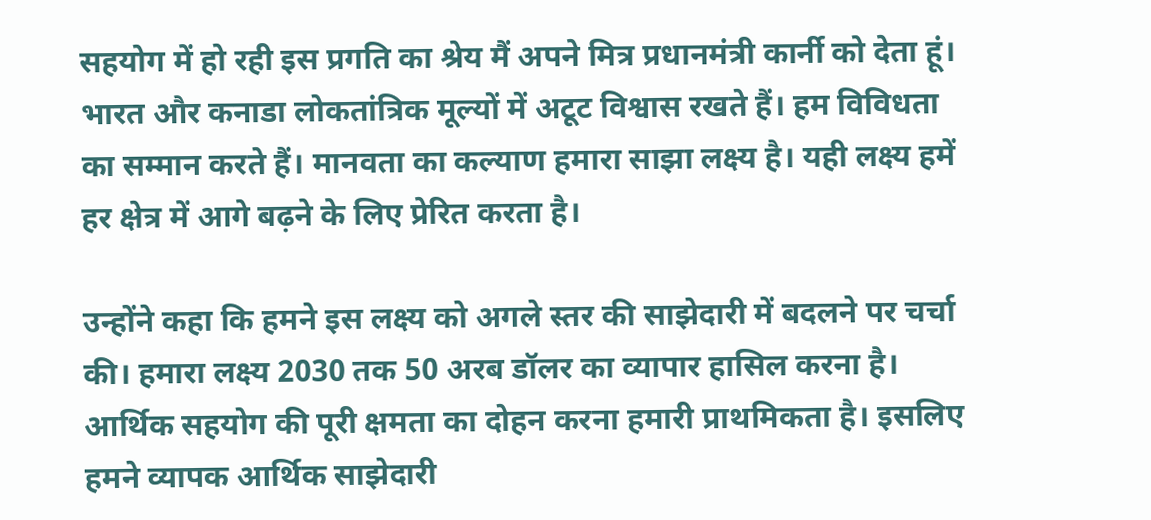सहयोग में हो रही इस प्रगति का श्रेय मैं अपने मित्र प्रधानमंत्री कार्नी को देता हूं। भारत और कनाडा लोकतांत्रिक मूल्यों में अटूट विश्वास रखते हैं। हम विविधता का सम्मान करते हैं। मानवता का कल्याण हमारा साझा लक्ष्य है। यही लक्ष्य हमें हर क्षेत्र में आगे बढ़ने के लिए प्रेरित करता है।

उन्होंने कहा कि हमने इस लक्ष्य को अगले स्तर की साझेदारी में बदलने पर चर्चा की। हमारा लक्ष्य 2030 तक 50 अरब डॉलर का व्यापार हासिल करना है। आर्थिक सहयोग की पूरी क्षमता का दोहन करना हमारी प्राथमिकता है। इसलिए हमने व्यापक आर्थिक साझेदारी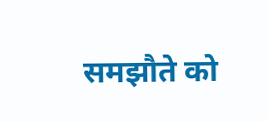समझौते को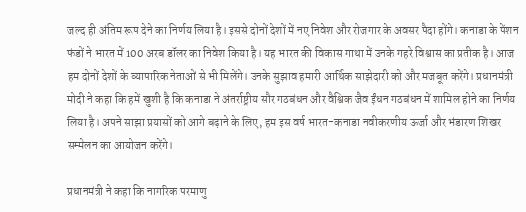जल्द ही अंतिम रूप देने का निर्णय लिया है। इससे दोनों देशों में नए निवेश और रोजगार के अवसर पैदा होंगे। कनाडा के पेंशन फंडों ने भारत में 100 अरब डॉलर का निवेश किया है। यह भारत की विकास गाथा में उनके गहरे विश्वास का प्रतीक है। आज हम दोनों देशों के व्यापारिक नेताओं से भी मिलेंगे। उनके सुझाव हमारी आर्थिक साझेदारी को और मजबूत करेंगे। प्रधानमंत्री मोदी ने कहा कि हमें खुशी है कि कनाडा ने अंतर्राष्ट्रीय सौर गठबंधन और वैश्विक जैव ईंधन गठबंधन में शामिल होने का निर्णय लिया है। अपने साझा प्रयासों को आगे बढ़ाने के लिए, हम इस वर्ष भारत-कनाडा नवीकरणीय ऊर्जा और भंडारण शिखर सम्मेलन का आयोजन करेंगे।

प्रधानमंत्री ने कहा कि नागरिक परमाणु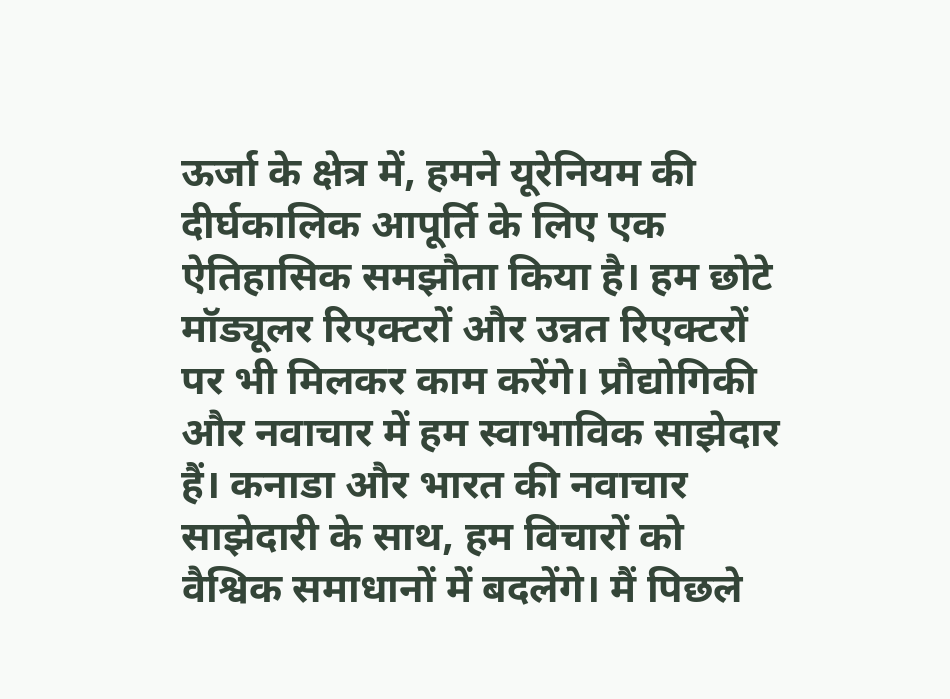ऊर्जा के क्षेत्र में, हमने यूरेनियम की दीर्घकालिक आपूर्ति के लिए एक ऐतिहासिक समझौता किया है। हम छोटे मॉड्यूलर रिएक्टरों और उन्नत रिएक्टरों पर भी मिलकर काम करेंगे। प्रौद्योगिकी और नवाचार में हम स्वाभाविक साझेदार हैं। कनाडा और भारत की नवाचार साझेदारी के साथ, हम विचारों को वैश्विक समाधानों में बदलेंगे। मैं पिछले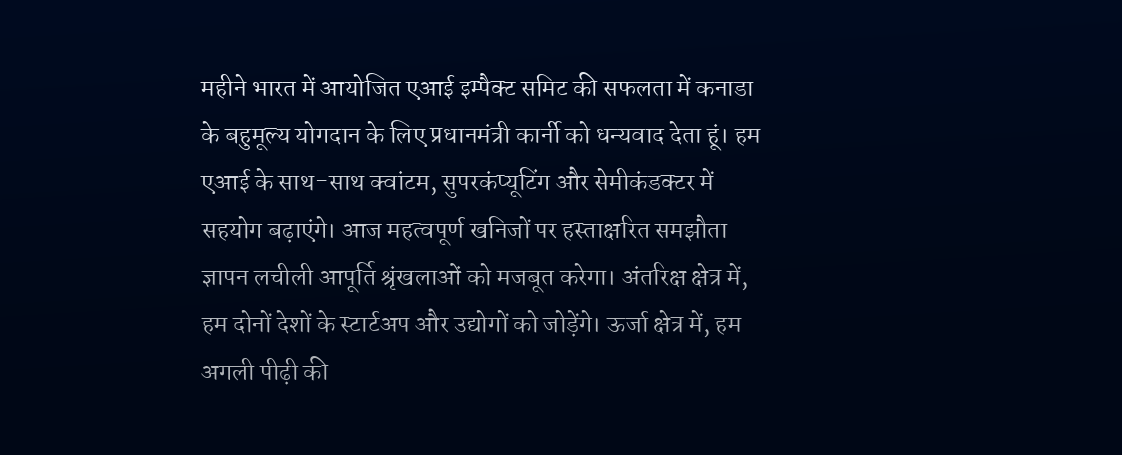महीने भारत में आयोजित एआई इम्पैक्ट समिट की सफलता में कनाडा के बहुमूल्य योगदान के लिए प्रधानमंत्री कार्नी को धन्यवाद देता हूं। हम एआई के साथ-साथ क्वांटम, सुपरकंप्यूटिंग और सेमीकंडक्टर में सहयोग बढ़ाएंगे। आज महत्वपूर्ण खनिजों पर हस्ताक्षरित समझौता ज्ञापन लचीली आपूर्ति श्रृंखलाओं को मजबूत करेगा। अंतरिक्ष क्षेत्र में, हम दोनों देशों के स्टार्टअप और उद्योगों को जोड़ेंगे। ऊर्जा क्षेत्र में, हम अगली पीढ़ी की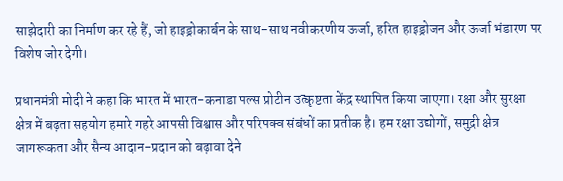साझेदारी का निर्माण कर रहे हैं, जो हाइड्रोकार्बन के साथ-साथ नवीकरणीय ऊर्जा, हरित हाइड्रोजन और ऊर्जा भंडारण पर विशेष जोर देगी।

प्रधानमंत्री मोदी ने कहा कि भारत में भारत-कनाडा पल्स प्रोटीन उत्कृष्टता केंद्र स्थापित किया जाएगा। रक्षा और सुरक्षा क्षेत्र में बढ़ता सहयोग हमारे गहरे आपसी विश्वास और परिपक्व संबंधों का प्रतीक है। हम रक्षा उद्योगों, समुद्री क्षेत्र जागरूकता और सैन्य आदान-प्रदान को बढ़ावा देने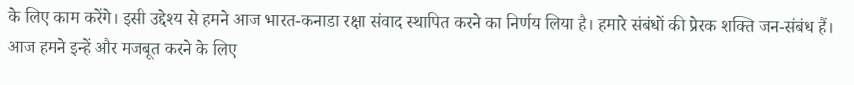के लिए काम करेंगे। इसी उद्देश्य से हमने आज भारत-कनाडा रक्षा संवाद स्थापित करने का निर्णय लिया है। हमारे संबंधों की प्रेरक शक्ति जन-संबंध हैं। आज हमने इन्हें और मजबूत करने के लिए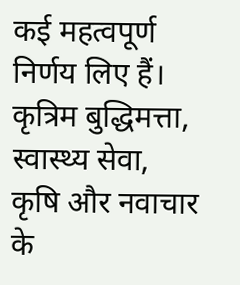कई महत्वपूर्ण निर्णय लिए हैं। कृत्रिम बुद्धिमत्ता, स्वास्थ्य सेवा, कृषि और नवाचार के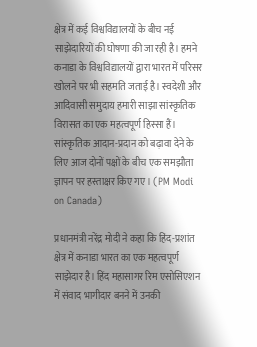क्षेत्र में कई विश्वविद्यालयों के बीच नई साझेदारियों की घोषणा की जा रही है। हमने कनाडा के विश्वविद्यालयों द्वारा भारत में परिसर खोलने पर भी सहमति जताई है। स्वदेशी और आदिवासी समुदाय हमारी साझा सांस्कृतिक विरासत का एक महत्वपूर्ण हिस्सा हैं। सांस्कृतिक आदान-प्रदान को बढ़ावा देने के लिए आज दोनों पक्षों के बीच एक समझौता ज्ञापन पर हस्ताक्षर किए गए। (PM Modi on Canada)

प्रधानमंत्री नरेंद्र मोदी ने कहा कि हिंद-प्रशांत क्षेत्र में कनाडा भारत का एक महत्वपूर्ण साझेदार है। हिंद महासागर रिम एसोसिएशन में संवाद भागीदार बनने में उनकी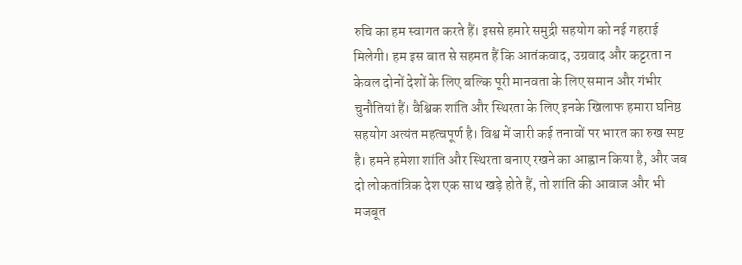रुचि का हम स्वागत करते हैं। इससे हमारे समुद्री सहयोग को नई गहराई मिलेगी। हम इस बात से सहमत हैं कि आतंकवाद, उग्रवाद और कट्टरता न केवल दोनों देशों के लिए बल्कि पूरी मानवता के लिए समान और गंभीर चुनौतियां हैं। वैश्विक शांति और स्थिरता के लिए इनके खिलाफ हमारा घनिष्ठ सहयोग अत्यंत महत्वपूर्ण है। विश्व में जारी कई तनावों पर भारत का रुख स्पष्ट है। हमने हमेशा शांति और स्थिरता बनाए रखने का आह्वान किया है, और जब दो लोकतांत्रिक देश एक साथ खड़े होते हैं, तो शांति की आवाज और भी मजबूत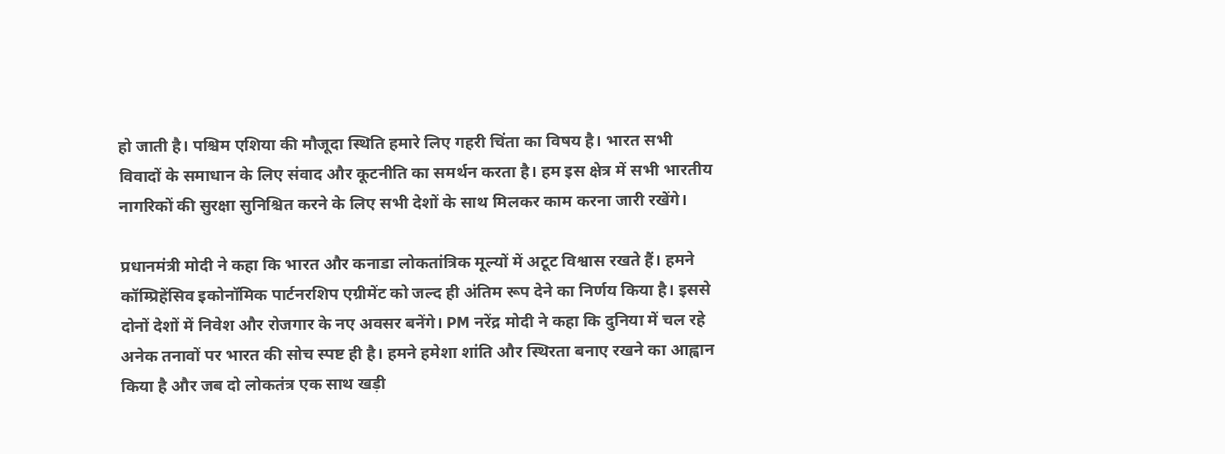हो जाती है। पश्चिम एशिया की मौजूदा स्थिति हमारे लिए गहरी चिंता का विषय है। भारत सभी विवादों के समाधान के लिए संवाद और कूटनीति का समर्थन करता है। हम इस क्षेत्र में सभी भारतीय नागरिकों की सुरक्षा सुनिश्चित करने के लिए सभी देशों के साथ मिलकर काम करना जारी रखेंगे।

प्रधानमंत्री मोदी ने कहा कि भारत और कनाडा लोकतांत्रिक मूल्यों में अटूट विश्वास रखते हैं। हमने कॉम्प्रिहेंसिव इकोनॉमिक पार्टनरशिप एग्रीमेंट को जल्द ही अंतिम रूप देने का निर्णय किया है। इससे दोनों देशों में निवेश और रोजगार के नए अवसर बनेंगे। PM नरेंद्र मोदी ने कहा कि दुनिया में चल रहे अनेक तनावों पर भारत की सोच स्पष्ट ही है। हमने हमेशा शांति और स्थिरता बनाए रखने का आह्वान किया है और जब दो लोकतंत्र एक साथ खड़ी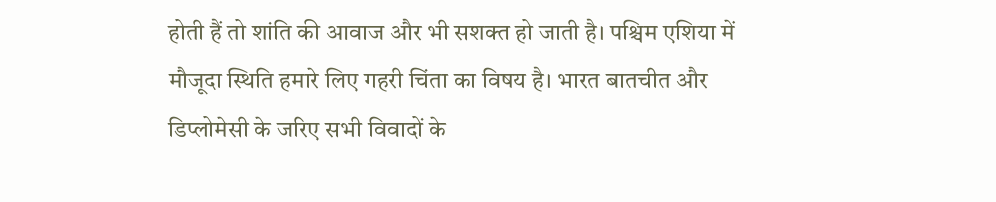होती हैं तो शांति की आवाज और भी सशक्त हो जाती है। पश्चिम एशिया में मौजूदा स्थिति हमारे लिए गहरी चिंता का विषय है। भारत बातचीत और डिप्लोमेसी के जरिए सभी विवादों के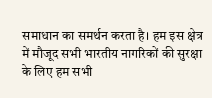समाधान का समर्थन करता है। हम इस क्षेत्र में मौजूद सभी भारतीय नागरिकों की सुरक्षा के लिए हम सभी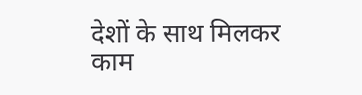देशों के साथ मिलकर काम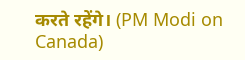करते रहेंगे। (PM Modi on Canada)